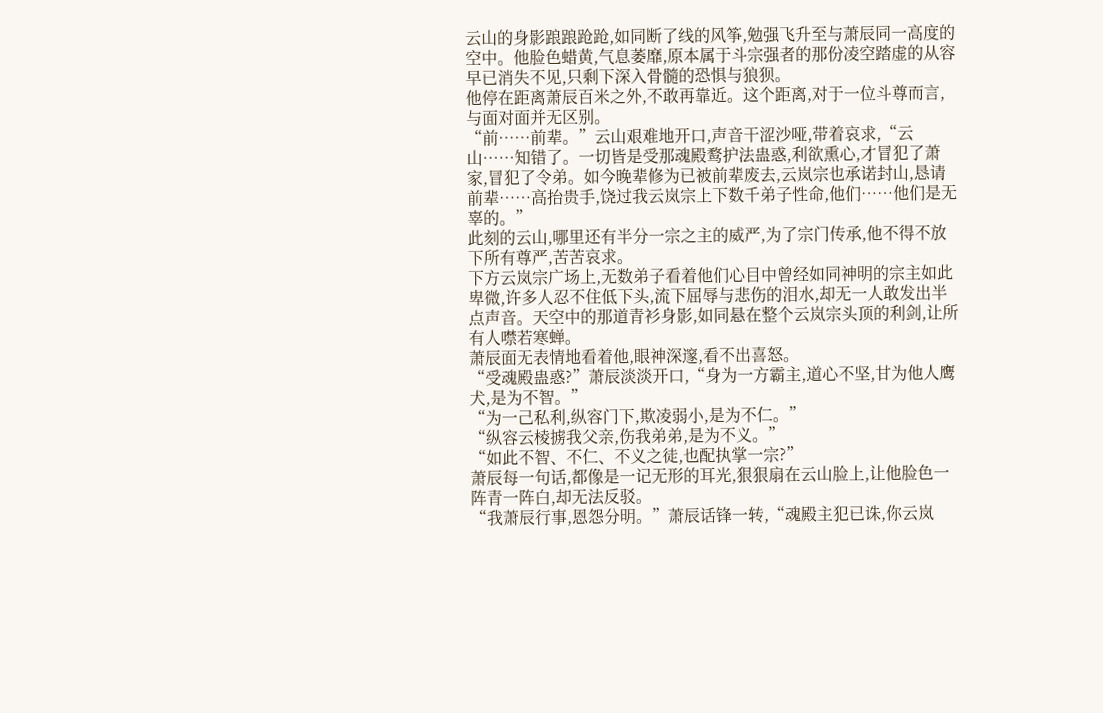云山的身影踉踉跄跄,如同断了线的风筝,勉强飞升至与萧辰同一高度的空中。他脸色蜡黄,气息萎靡,原本属于斗宗强者的那份凌空踏虚的从容早已消失不见,只剩下深入骨髓的恐惧与狼狈。
他停在距离萧辰百米之外,不敢再靠近。这个距离,对于一位斗尊而言,与面对面并无区别。
“前……前辈。”云山艰难地开口,声音干涩沙哑,带着哀求,“云山……知错了。一切皆是受那魂殿鹜护法蛊惑,利欲熏心,才冒犯了萧家,冒犯了令弟。如今晚辈修为已被前辈废去,云岚宗也承诺封山,恳请前辈……高抬贵手,饶过我云岚宗上下数千弟子性命,他们……他们是无辜的。”
此刻的云山,哪里还有半分一宗之主的威严,为了宗门传承,他不得不放下所有尊严,苦苦哀求。
下方云岚宗广场上,无数弟子看着他们心目中曾经如同神明的宗主如此卑微,许多人忍不住低下头,流下屈辱与悲伤的泪水,却无一人敢发出半点声音。天空中的那道青衫身影,如同悬在整个云岚宗头顶的利剑,让所有人噤若寒蝉。
萧辰面无表情地看着他,眼神深邃,看不出喜怒。
“受魂殿蛊惑?”萧辰淡淡开口,“身为一方霸主,道心不坚,甘为他人鹰犬,是为不智。”
“为一己私利,纵容门下,欺凌弱小,是为不仁。”
“纵容云棱掳我父亲,伤我弟弟,是为不义。”
“如此不智、不仁、不义之徒,也配执掌一宗?”
萧辰每一句话,都像是一记无形的耳光,狠狠扇在云山脸上,让他脸色一阵青一阵白,却无法反驳。
“我萧辰行事,恩怨分明。”萧辰话锋一转,“魂殿主犯已诛,你云岚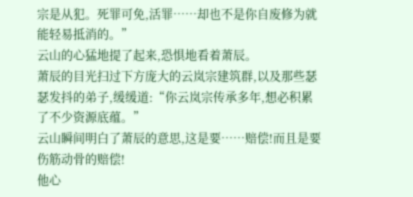宗是从犯。死罪可免,活罪……却也不是你自废修为就能轻易抵消的。”
云山的心猛地提了起来,恐惧地看着萧辰。
萧辰的目光扫过下方庞大的云岚宗建筑群,以及那些瑟瑟发抖的弟子,缓缓道:“你云岚宗传承多年,想必积累了不少资源底蕴。”
云山瞬间明白了萧辰的意思,这是要……赔偿!而且是要伤筋动骨的赔偿!
他心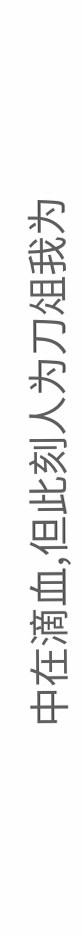中在滴血,但此刻人为刀俎我为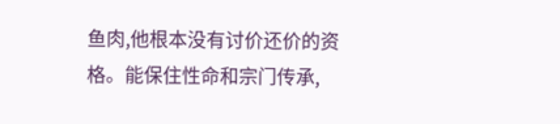鱼肉,他根本没有讨价还价的资格。能保住性命和宗门传承,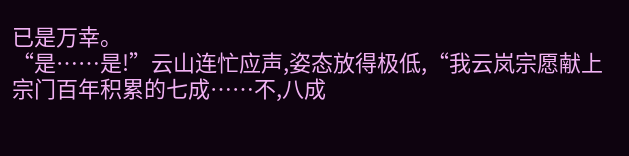已是万幸。
“是……是!”云山连忙应声,姿态放得极低,“我云岚宗愿献上宗门百年积累的七成……不,八成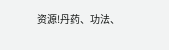资源!丹药、功法、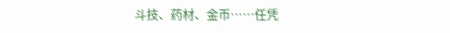斗技、药材、金币……任凭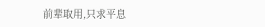前辈取用,只求平息